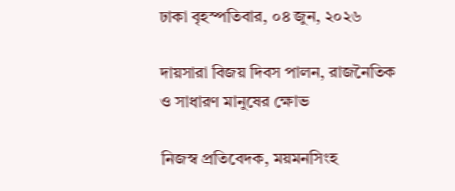ঢাকা বৃহস্পতিবার, ০৪ জুন, ২০২৬

দায়সারা বিজয় দিবস পালন, রাজনৈতিক ও সাধারণ মানুষের ক্ষোভ

নিজস্ব প্রতিবেদক, ময়মনসিংহ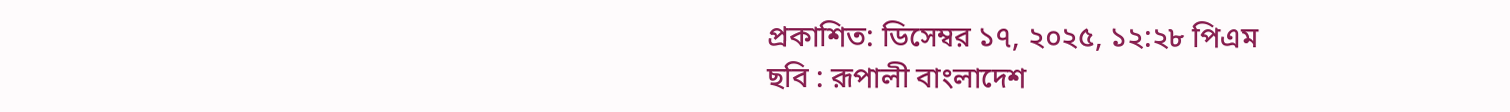প্রকাশিত: ডিসেম্বর ১৭, ২০২৫, ১২:২৮ পিএম
ছবি : রূপালী বাংলাদেশ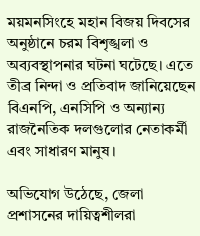ময়মনসিংহে মহান বিজয় দিবসের অনুষ্ঠানে চরম বিশৃঙ্খলা ও অব্যবস্থাপনার ঘটনা ঘটেছে। এতে তীব্র নিন্দা ও প্রতিবাদ জানিয়েছেন বিএনপি, এনসিপি ও অন্যান্য রাজনৈতিক দলগুলোর নেতাকর্মী এবং সাধারণ মানুষ।

অভিযোগ উঠেছে, জেলা প্রশাসনের দায়িত্বশীলরা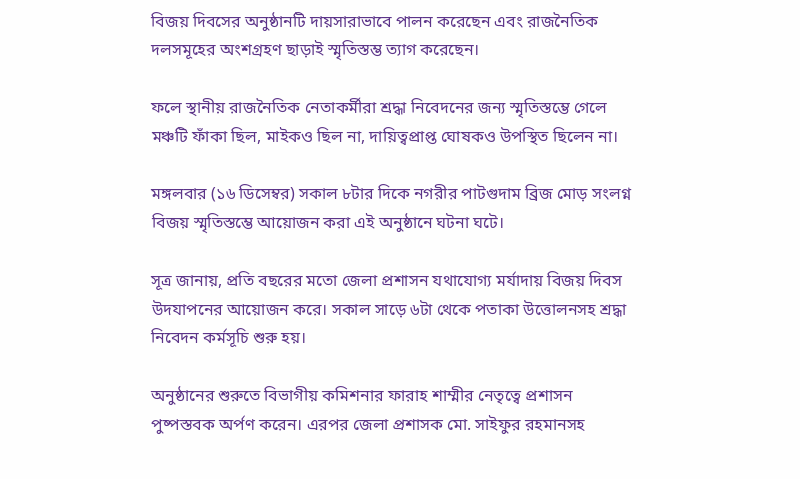বিজয় দিবসের অনুষ্ঠানটি দায়সারাভাবে পালন করেছেন এবং রাজনৈতিক দলসমূহের অংশগ্রহণ ছাড়াই স্মৃতিস্তম্ভ ত্যাগ করেছেন।

ফলে স্থানীয় রাজনৈতিক নেতাকর্মীরা শ্রদ্ধা নিবেদনের জন্য স্মৃতিস্তম্ভে গেলে মঞ্চটি ফাঁকা ছিল, মাইকও ছিল না, দায়িত্বপ্রাপ্ত ঘোষকও উপস্থিত ছিলেন না।

মঙ্গলবার (১৬ ডিসেম্বর) সকাল ৮টার দিকে নগরীর পাটগুদাম ব্রিজ মোড় সংলগ্ন বিজয় স্মৃতিস্তম্ভে আয়োজন করা এই অনুষ্ঠানে ঘটনা ঘটে।

সূত্র জানায়, প্রতি বছরের মতো জেলা প্রশাসন যথাযোগ্য মর্যাদায় বিজয় দিবস উদযাপনের আয়োজন করে। সকাল সাড়ে ৬টা থেকে পতাকা উত্তোলনসহ শ্রদ্ধা নিবেদন কর্মসূচি শুরু হয়।

অনুষ্ঠানের শুরুতে বিভাগীয় কমিশনার ফারাহ শাম্মীর নেতৃত্বে প্রশাসন পুষ্পস্তবক অর্পণ করেন। এরপর জেলা প্রশাসক মো. সাইফুর রহমানসহ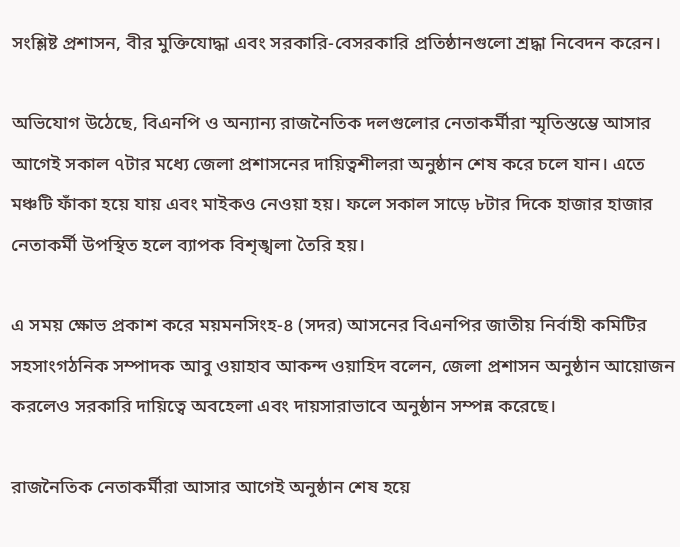সংশ্লিষ্ট প্রশাসন, বীর মুক্তিযোদ্ধা এবং সরকারি-বেসরকারি প্রতিষ্ঠানগুলো শ্রদ্ধা নিবেদন করেন।

অভিযোগ উঠেছে, বিএনপি ও অন্যান্য রাজনৈতিক দলগুলোর নেতাকর্মীরা স্মৃতিস্তম্ভে আসার আগেই সকাল ৭টার মধ্যে জেলা প্রশাসনের দায়িত্বশীলরা অনুষ্ঠান শেষ করে চলে যান। এতে মঞ্চটি ফাঁকা হয়ে যায় এবং মাইকও নেওয়া হয়। ফলে সকাল সাড়ে ৮টার দিকে হাজার হাজার নেতাকর্মী উপস্থিত হলে ব্যাপক বিশৃঙ্খলা তৈরি হয়।

এ সময় ক্ষোভ প্রকাশ করে ময়মনসিংহ-৪ (সদর) আসনের বিএনপির জাতীয় নির্বাহী কমিটির সহসাংগঠনিক সম্পাদক আবু ওয়াহাব আকন্দ ওয়াহিদ বলেন, জেলা প্রশাসন অনুষ্ঠান আয়োজন করলেও সরকারি দায়িত্বে অবহেলা এবং দায়সারাভাবে অনুষ্ঠান সম্পন্ন করেছে।

রাজনৈতিক নেতাকর্মীরা আসার আগেই অনুষ্ঠান শেষ হয়ে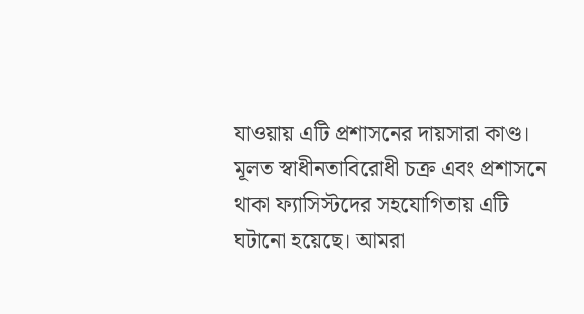যাওয়ায় এটি প্রশাসনের দায়সারা কাণ্ড। মূলত স্বাধীনতাবিরোধী চক্র এবং প্রশাসনে থাকা ফ্যাসিস্টদের সহযোগিতায় এটি ঘটানো হয়েছে। আমরা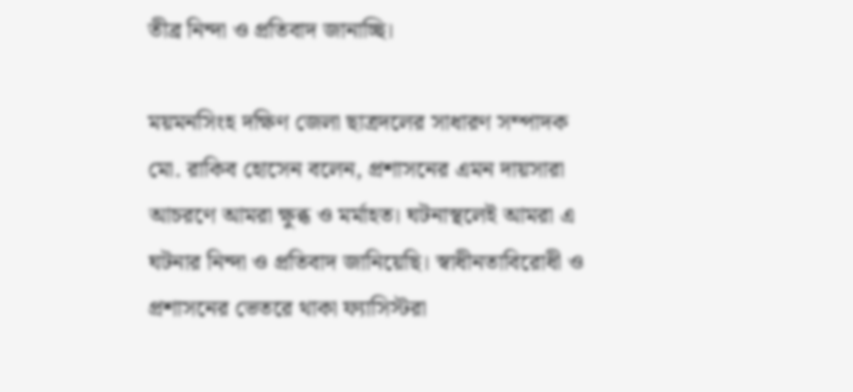তীব্র নিন্দা ও প্রতিবাদ জানাচ্ছি।

ময়মনসিংহ দক্ষিণ জেলা ছাত্রদলের সাধারণ সম্পাদক মো. রাকিব হোসেন বলেন, প্রশাসনের এমন দায়সারা আচরণে আমরা ক্ষুব্ধ ও মর্মাহত। ঘটনাস্থলেই আমরা এ ঘটনার নিন্দা ও প্রতিবাদ জানিয়েছি। স্বাধীনতাবিরোধী ও প্রশাসনের ভেতরে থাকা ফ্যাসিস্টরা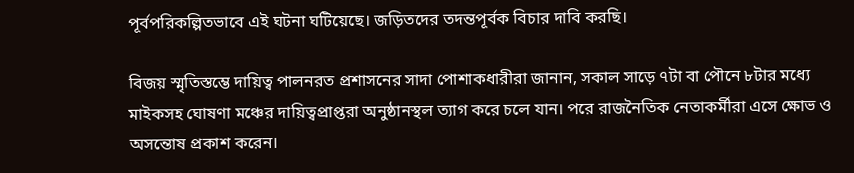পূর্বপরিকল্পিতভাবে এই ঘটনা ঘটিয়েছে। জড়িতদের তদন্তপূর্বক বিচার দাবি করছি।

বিজয় স্মৃতিস্তম্ভে দায়িত্ব পালনরত প্রশাসনের সাদা পোশাকধারীরা জানান, সকাল সাড়ে ৭টা বা পৌনে ৮টার মধ্যে মাইকসহ ঘোষণা মঞ্চের দায়িত্বপ্রাপ্তরা অনুষ্ঠানস্থল ত্যাগ করে চলে যান। পরে রাজনৈতিক নেতাকর্মীরা এসে ক্ষোভ ও অসন্তোষ প্রকাশ করেন।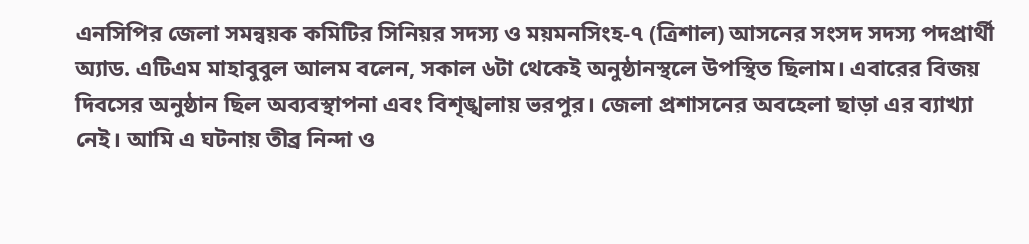এনসিপির জেলা সমন্বয়ক কমিটির সিনিয়র সদস্য ও ময়মনসিংহ-৭ (ত্রিশাল) আসনের সংসদ সদস্য পদপ্রার্থী অ্যাড. এটিএম মাহাবুবুল আলম বলেন, সকাল ৬টা থেকেই অনুষ্ঠানস্থলে উপস্থিত ছিলাম। এবারের বিজয় দিবসের অনুষ্ঠান ছিল অব্যবস্থাপনা এবং বিশৃঙ্খলায় ভরপুর। জেলা প্রশাসনের অবহেলা ছাড়া এর ব্যাখ্যা নেই। আমি এ ঘটনায় তীব্র নিন্দা ও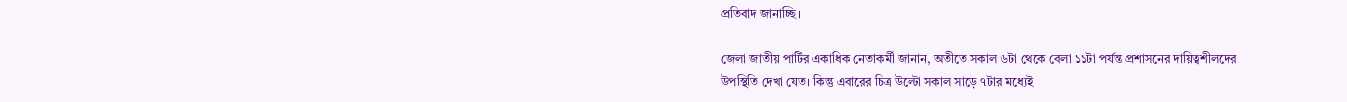প্রতিবাদ জানাচ্ছি।

জেলা জাতীয় পার্টির একাধিক নেতাকর্মী জানান, অতীতে সকাল ৬টা থেকে বেলা ১১টা পর্যন্ত প্রশাসনের দায়িত্বশীলদের উপস্থিতি দেখা যেত। কিন্তু এবারের চিত্র উল্টো সকাল সাড়ে ৭টার মধ্যেই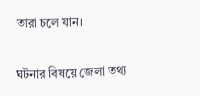তারা চলে যান।

ঘটনার বিষয়ে জেলা তথ্য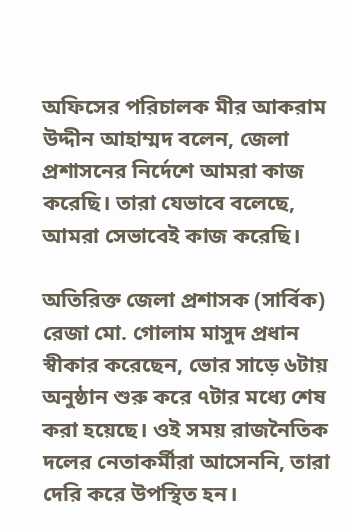অফিসের পরিচালক মীর আকরাম উদ্দীন আহাম্মদ বলেন, জেলা প্রশাসনের নির্দেশে আমরা কাজ করেছি। তারা যেভাবে বলেছে, আমরা সেভাবেই কাজ করেছি।

অতিরিক্ত জেলা প্রশাসক (সার্বিক) রেজা মো. গোলাম মাসুদ প্রধান স্বীকার করেছেন, ভোর সাড়ে ৬টায় অনুষ্ঠান শুরু করে ৭টার মধ্যে শেষ করা হয়েছে। ওই সময় রাজনৈতিক দলের নেতাকর্মীরা আসেননি, তারা দেরি করে উপস্থিত হন।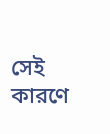সেই কারণে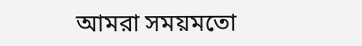আমরা সময়মতো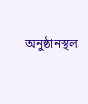অনুষ্ঠানস্থল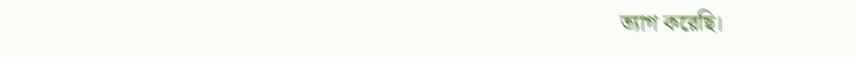ত্যাগ করেছি।